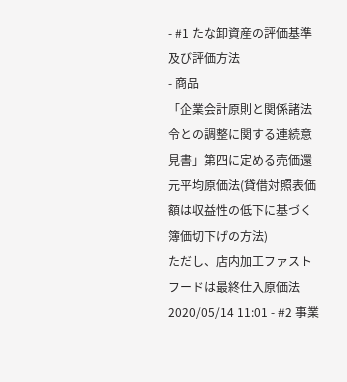- #1 たな卸資産の評価基準及び評価方法
- 商品
「企業会計原則と関係諸法令との調整に関する連続意見書」第四に定める売価還元平均原価法(貸借対照表価額は収益性の低下に基づく簿価切下げの方法)
ただし、店内加工ファストフードは最終仕入原価法2020/05/14 11:01 - #2 事業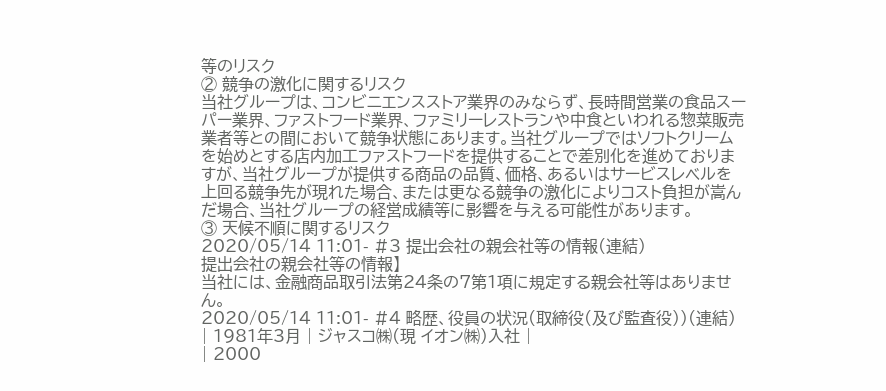等のリスク
② 競争の激化に関するリスク
当社グループは、コンビニエンスストア業界のみならず、長時間営業の食品スーパー業界、ファストフード業界、ファミリーレストランや中食といわれる惣菜販売業者等との間において競争状態にあります。当社グループではソフトクリームを始めとする店内加工ファストフードを提供することで差別化を進めておりますが、当社グループが提供する商品の品質、価格、あるいはサービスレベルを上回る競争先が現れた場合、または更なる競争の激化によりコスト負担が嵩んだ場合、当社グループの経営成績等に影響を与える可能性があります。
③ 天候不順に関するリスク
2020/05/14 11:01- #3 提出会社の親会社等の情報(連結)
提出会社の親会社等の情報】
当社には、金融商品取引法第24条の7第1項に規定する親会社等はありません。
2020/05/14 11:01- #4 略歴、役員の状況(取締役(及び監査役))(連結)
| 1981年3月 | ジャスコ㈱(現 イオン㈱)入社 |
| 2000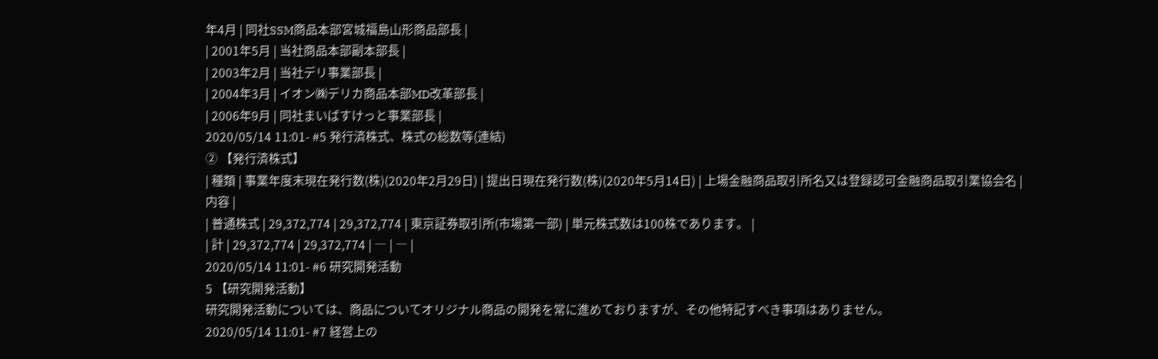年4月 | 同社SSM商品本部宮城福島山形商品部長 |
| 2001年5月 | 当社商品本部副本部長 |
| 2003年2月 | 当社デリ事業部長 |
| 2004年3月 | イオン㈱デリカ商品本部MD改革部長 |
| 2006年9月 | 同社まいばすけっと事業部長 |
2020/05/14 11:01- #5 発行済株式、株式の総数等(連結)
② 【発行済株式】
| 種類 | 事業年度末現在発行数(株)(2020年2月29日) | 提出日現在発行数(株)(2020年5月14日) | 上場金融商品取引所名又は登録認可金融商品取引業協会名 | 内容 |
| 普通株式 | 29,372,774 | 29,372,774 | 東京証券取引所(市場第一部) | 単元株式数は100株であります。 |
| 計 | 29,372,774 | 29,372,774 | ― | ― |
2020/05/14 11:01- #6 研究開発活動
5 【研究開発活動】
研究開発活動については、商品についてオリジナル商品の開発を常に進めておりますが、その他特記すべき事項はありません。
2020/05/14 11:01- #7 経営上の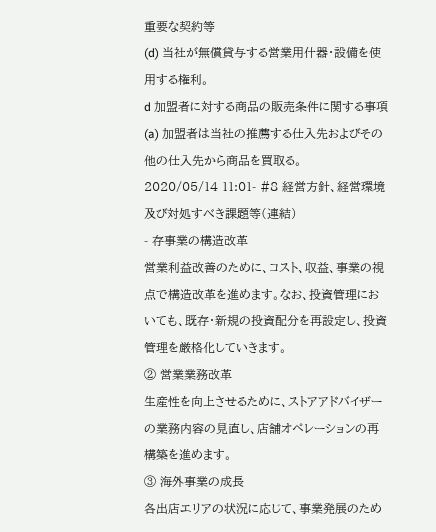重要な契約等
(d) 当社が無償貸与する営業用什器・設備を使用する権利。
d 加盟者に対する商品の販売条件に関する事項
(a) 加盟者は当社の推薦する仕入先およびその他の仕入先から商品を買取る。
2020/05/14 11:01- #8 経営方針、経営環境及び対処すべき課題等(連結)
- 存事業の構造改革
営業利益改善のために、コスト、収益、事業の視点で構造改革を進めます。なお、投資管理においても、既存・新規の投資配分を再設定し、投資管理を厳格化していきます。
② 営業業務改革
生産性を向上させるために、ストアアドバイザーの業務内容の見直し、店舗オペレーションの再構築を進めます。
③ 海外事業の成長
各出店エリアの状況に応じて、事業発展のため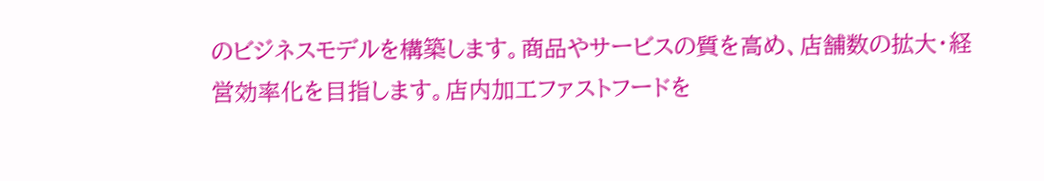のビジネスモデルを構築します。商品やサービスの質を高め、店舗数の拡大・経営効率化を目指します。店内加工ファストフードを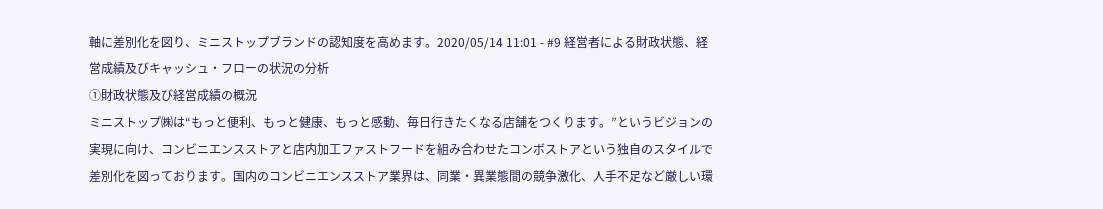軸に差別化を図り、ミニストップブランドの認知度を高めます。2020/05/14 11:01 - #9 経営者による財政状態、経営成績及びキャッシュ・フローの状況の分析
①財政状態及び経営成績の概況
ミニストップ㈱は“もっと便利、もっと健康、もっと感動、毎日行きたくなる店舗をつくります。”というビジョンの実現に向け、コンビニエンスストアと店内加工ファストフードを組み合わせたコンボストアという独自のスタイルで差別化を図っております。国内のコンビニエンスストア業界は、同業・異業態間の競争激化、人手不足など厳しい環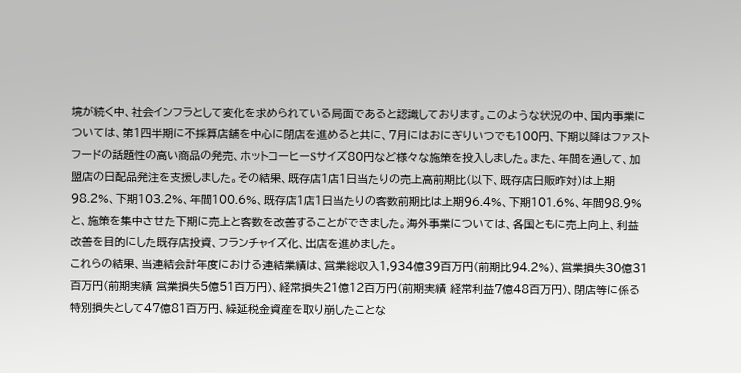境が続く中、社会インフラとして変化を求められている局面であると認識しております。このような状況の中、国内事業については、第1四半期に不採算店舗を中心に閉店を進めると共に、7月にはおにぎりいつでも100円、下期以降はファストフードの話題性の高い商品の発売、ホットコーヒーSサイズ80円など様々な施策を投入しました。また、年間を通して、加盟店の日配品発注を支援しました。その結果、既存店1店1日当たりの売上高前期比(以下、既存店日販昨対)は上期98.2%、下期103.2%、年間100.6%、既存店1店1日当たりの客数前期比は上期96.4%、下期101.6%、年間98.9%と、施策を集中させた下期に売上と客数を改善することができました。海外事業については、各国ともに売上向上、利益改善を目的にした既存店投資、フランチャイズ化、出店を進めました。
これらの結果、当連結会計年度における連結業績は、営業総収入1,934億39百万円(前期比94.2%)、営業損失30億31百万円(前期実績 営業損失5億51百万円)、経常損失21億12百万円(前期実績 経常利益7億48百万円)、閉店等に係る特別損失として47億81百万円、繰延税金資産を取り崩したことな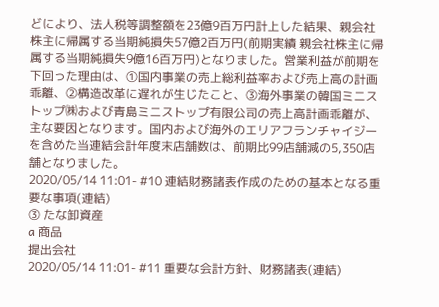どにより、法人税等調整額を23億9百万円計上した結果、親会社株主に帰属する当期純損失57億2百万円(前期実績 親会社株主に帰属する当期純損失9億16百万円)となりました。営業利益が前期を下回った理由は、①国内事業の売上総利益率および売上高の計画乖離、②構造改革に遅れが生じたこと、③海外事業の韓国ミニストップ㈱および青島ミニストップ有限公司の売上高計画乖離が、主な要因となります。国内および海外のエリアフランチャイジーを含めた当連結会計年度末店舗数は、前期比99店舗減の5,350店舗となりました。
2020/05/14 11:01- #10 連結財務諸表作成のための基本となる重要な事項(連結)
③ たな卸資産
a 商品
提出会社
2020/05/14 11:01- #11 重要な会計方針、財務諸表(連結)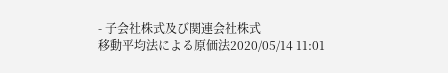- 子会社株式及び関連会社株式
移動平均法による原価法2020/05/14 11:01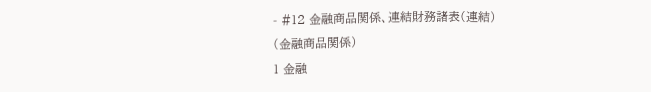- #12 金融商品関係、連結財務諸表(連結)
(金融商品関係)
1 金融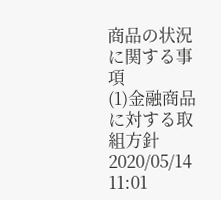商品の状況に関する事項
(1)金融商品に対する取組方針
2020/05/14 11:01